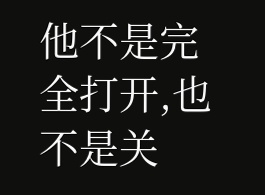他不是完全打开,也不是关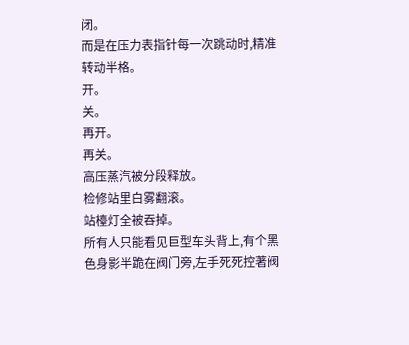闭。
而是在压力表指针每一次跳动时,精准转动半格。
开。
关。
再开。
再关。
高压蒸汽被分段释放。
检修站里白雾翻滚。
站檯灯全被吞掉。
所有人只能看见巨型车头背上,有个黑色身影半跪在阀门旁,左手死死控著阀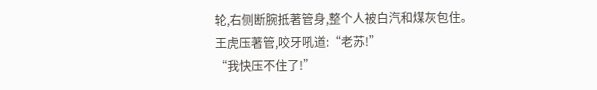轮,右侧断腕抵著管身,整个人被白汽和煤灰包住。
王虎压著管,咬牙吼道:“老苏!”
“我快压不住了!”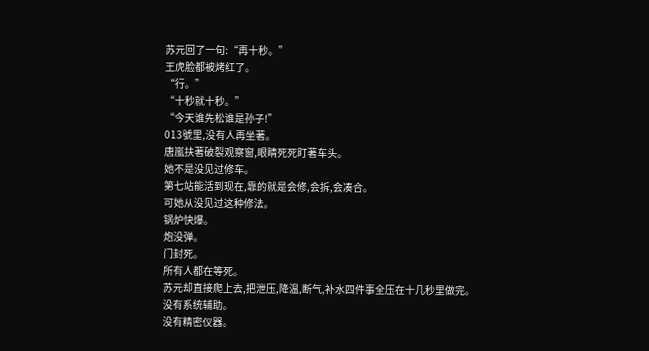苏元回了一句:“再十秒。”
王虎脸都被烤红了。
“行。”
“十秒就十秒。”
“今天谁先松谁是孙子!”
013號里,没有人再坐著。
唐嵐扶著破裂观察窗,眼睛死死盯著车头。
她不是没见过修车。
第七站能活到现在,靠的就是会修,会拆,会凑合。
可她从没见过这种修法。
锅炉快爆。
炮没弹。
门封死。
所有人都在等死。
苏元却直接爬上去,把泄压,降温,断气,补水四件事全压在十几秒里做完。
没有系统辅助。
没有精密仪器。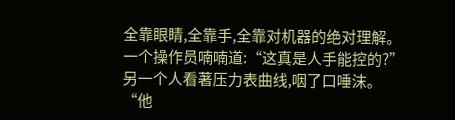全靠眼睛,全靠手,全靠对机器的绝对理解。
一个操作员喃喃道:“这真是人手能控的?”
另一个人看著压力表曲线,咽了口唾沫。
“他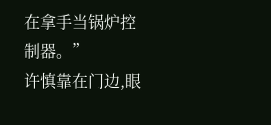在拿手当锅炉控制器。”
许慎靠在门边,眼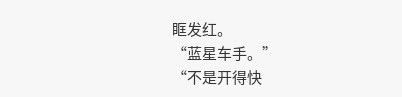眶发红。
“蓝星车手。”
“不是开得快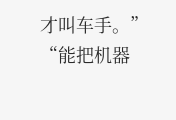才叫车手。”
“能把机器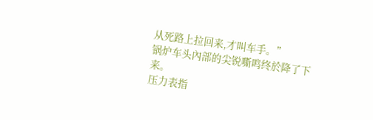从死路上拉回来,才叫车手。”
锅炉车头內部的尖锐嘶鸣终於降了下来。
压力表指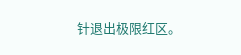针退出极限红区。